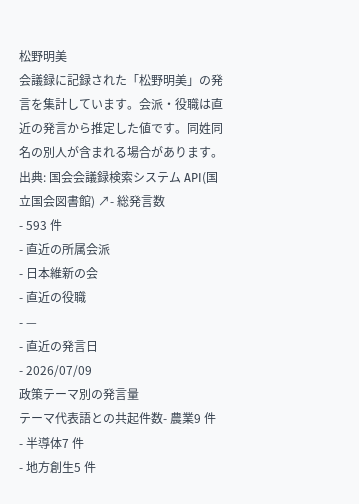松野明美
会議録に記録された「松野明美」の発言を集計しています。会派・役職は直近の発言から推定した値です。同姓同名の別人が含まれる場合があります。
出典: 国会会議録検索システム API(国立国会図書館) ↗- 総発言数
- 593 件
- 直近の所属会派
- 日本維新の会
- 直近の役職
- —
- 直近の発言日
- 2026/07/09
政策テーマ別の発言量
テーマ代表語との共起件数- 農業9 件
- 半導体7 件
- 地方創生5 件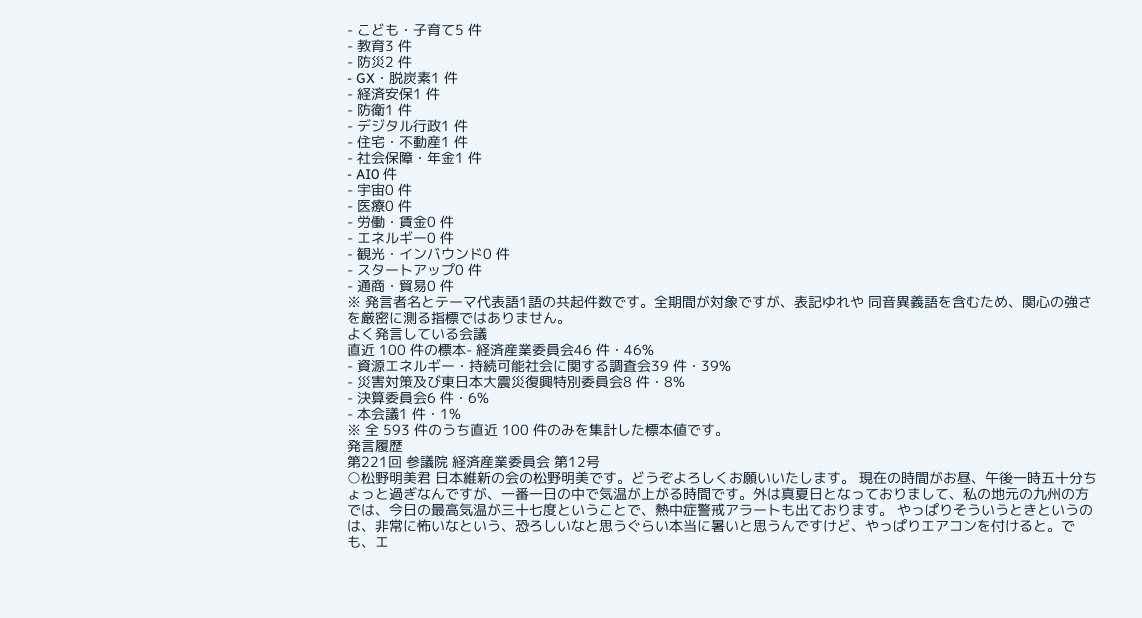- こども・子育て5 件
- 教育3 件
- 防災2 件
- GX・脱炭素1 件
- 経済安保1 件
- 防衛1 件
- デジタル行政1 件
- 住宅・不動産1 件
- 社会保障・年金1 件
- AI0 件
- 宇宙0 件
- 医療0 件
- 労働・賃金0 件
- エネルギー0 件
- 観光・インバウンド0 件
- スタートアップ0 件
- 通商・貿易0 件
※ 発言者名とテーマ代表語1語の共起件数です。全期間が対象ですが、表記ゆれや 同音異義語を含むため、関心の強さを厳密に測る指標ではありません。
よく発言している会議
直近 100 件の標本- 経済産業委員会46 件・46%
- 資源エネルギー・持続可能社会に関する調査会39 件・39%
- 災害対策及び東日本大震災復興特別委員会8 件・8%
- 決算委員会6 件・6%
- 本会議1 件・1%
※ 全 593 件のうち直近 100 件のみを集計した標本値です。
発言履歴
第221回 参議院 経済産業委員会 第12号
○松野明美君 日本維新の会の松野明美です。どうぞよろしくお願いいたします。 現在の時間がお昼、午後一時五十分ちょっと過ぎなんですが、一番一日の中で気温が上がる時間です。外は真夏日となっておりまして、私の地元の九州の方では、今日の最高気温が三十七度ということで、熱中症警戒アラートも出ております。 やっぱりそういうときというのは、非常に怖いなという、恐ろしいなと思うぐらい本当に暑いと思うんですけど、やっぱりエアコンを付けると。でも、エ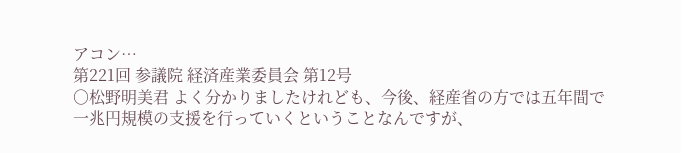アコン…
第221回 参議院 経済産業委員会 第12号
○松野明美君 よく分かりましたけれども、今後、経産省の方では五年間で一兆円規模の支援を行っていくということなんですが、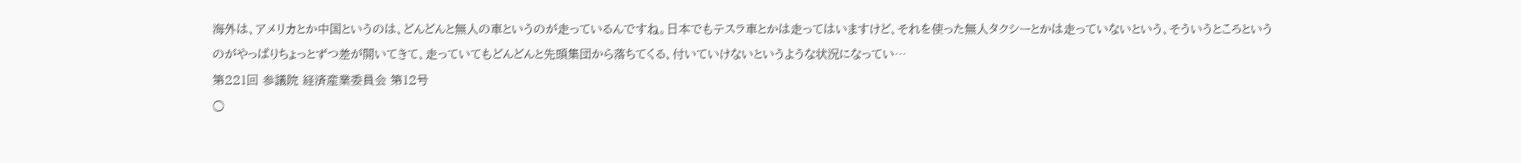海外は、アメリカとか中国というのは、どんどんと無人の車というのが走っているんですね。日本でもテスラ車とかは走ってはいますけど、それを使った無人タクシーとかは走っていないという、そういうところというのがやっぱりちょっとずつ差が開いてきて、走っていてもどんどんと先頭集団から落ちてくる、付いていけないというような状況になってい…
第221回 参議院 経済産業委員会 第12号
○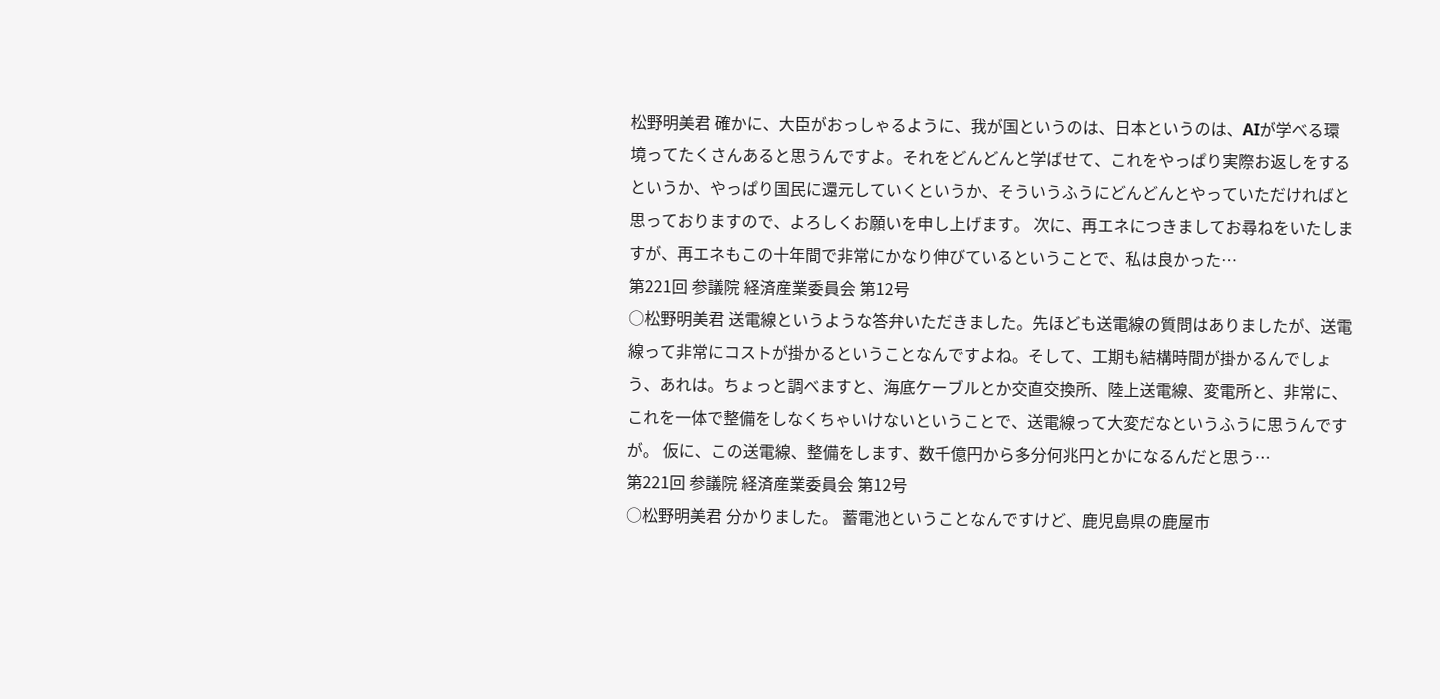松野明美君 確かに、大臣がおっしゃるように、我が国というのは、日本というのは、AIが学べる環境ってたくさんあると思うんですよ。それをどんどんと学ばせて、これをやっぱり実際お返しをするというか、やっぱり国民に還元していくというか、そういうふうにどんどんとやっていただければと思っておりますので、よろしくお願いを申し上げます。 次に、再エネにつきましてお尋ねをいたしますが、再エネもこの十年間で非常にかなり伸びているということで、私は良かった…
第221回 参議院 経済産業委員会 第12号
○松野明美君 送電線というような答弁いただきました。先ほども送電線の質問はありましたが、送電線って非常にコストが掛かるということなんですよね。そして、工期も結構時間が掛かるんでしょう、あれは。ちょっと調べますと、海底ケーブルとか交直交換所、陸上送電線、変電所と、非常に、これを一体で整備をしなくちゃいけないということで、送電線って大変だなというふうに思うんですが。 仮に、この送電線、整備をします、数千億円から多分何兆円とかになるんだと思う…
第221回 参議院 経済産業委員会 第12号
○松野明美君 分かりました。 蓄電池ということなんですけど、鹿児島県の鹿屋市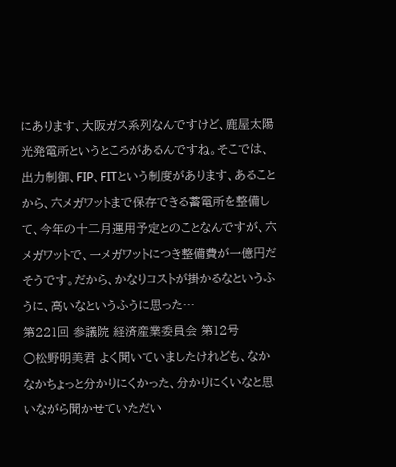にあります、大阪ガス系列なんですけど、鹿屋太陽光発電所というところがあるんですね。そこでは、出力制御、FIP、FITという制度があります、あることから、六メガワットまで保存できる蓄電所を整備して、今年の十二月運用予定とのことなんですが、六メガワットで、一メガワットにつき整備費が一億円だそうです。だから、かなりコストが掛かるなというふうに、高いなというふうに思った…
第221回 参議院 経済産業委員会 第12号
○松野明美君 よく聞いていましたけれども、なかなかちょっと分かりにくかった、分かりにくいなと思いながら聞かせていただい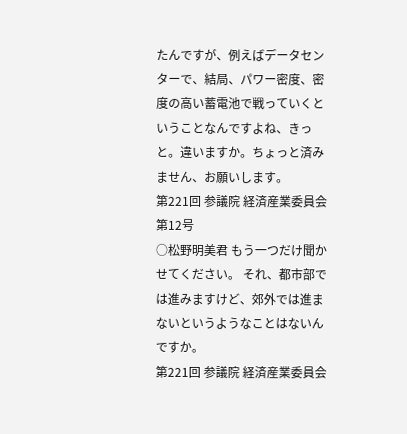たんですが、例えばデータセンターで、結局、パワー密度、密度の高い蓄電池で戦っていくということなんですよね、きっと。違いますか。ちょっと済みません、お願いします。
第221回 参議院 経済産業委員会 第12号
○松野明美君 もう一つだけ聞かせてください。 それ、都市部では進みますけど、郊外では進まないというようなことはないんですか。
第221回 参議院 経済産業委員会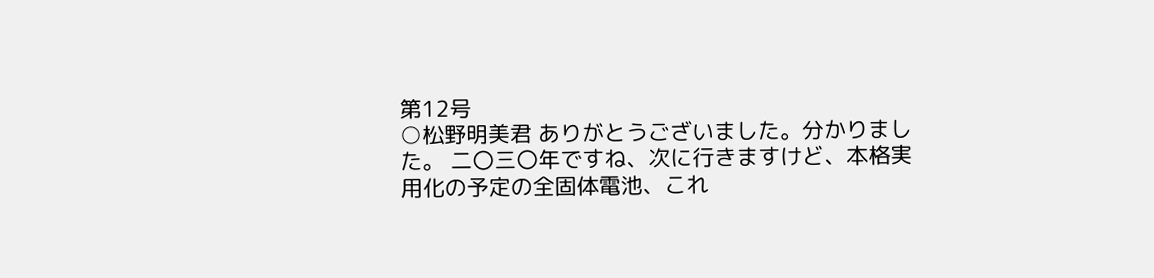第12号
○松野明美君 ありがとうございました。分かりました。 二〇三〇年ですね、次に行きますけど、本格実用化の予定の全固体電池、これ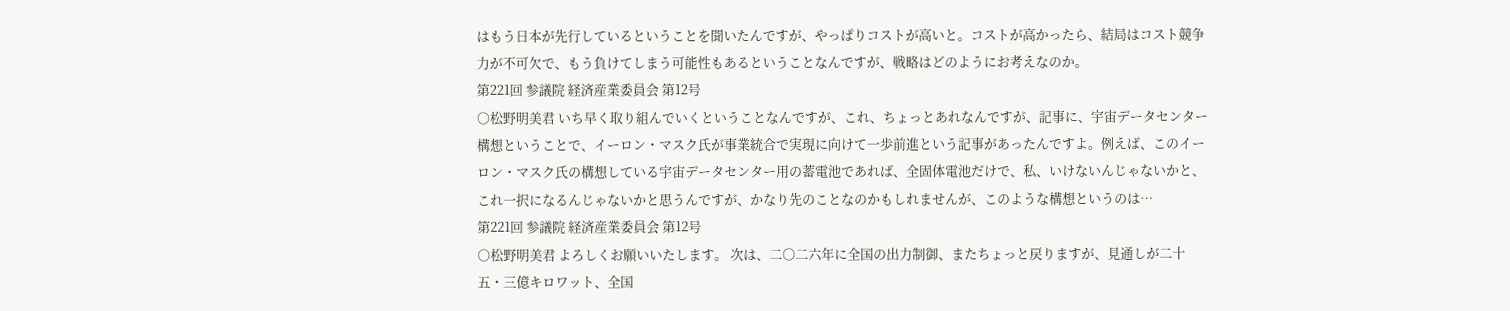はもう日本が先行しているということを聞いたんですが、やっぱりコストが高いと。コストが高かったら、結局はコスト競争力が不可欠で、もう負けてしまう可能性もあるということなんですが、戦略はどのようにお考えなのか。
第221回 参議院 経済産業委員会 第12号
○松野明美君 いち早く取り組んでいくということなんですが、これ、ちょっとあれなんですが、記事に、宇宙データセンター構想ということで、イーロン・マスク氏が事業統合で実現に向けて一歩前進という記事があったんですよ。例えば、このイーロン・マスク氏の構想している宇宙データセンター用の蓄電池であれば、全固体電池だけで、私、いけないんじゃないかと、これ一択になるんじゃないかと思うんですが、かなり先のことなのかもしれませんが、このような構想というのは…
第221回 参議院 経済産業委員会 第12号
○松野明美君 よろしくお願いいたします。 次は、二〇二六年に全国の出力制御、またちょっと戻りますが、見通しが二十五・三億キロワット、全国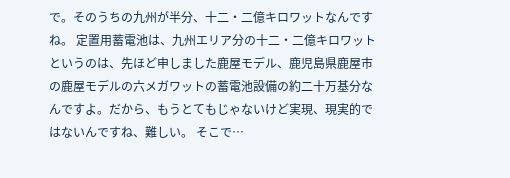で。そのうちの九州が半分、十二・二億キロワットなんですね。 定置用蓄電池は、九州エリア分の十二・二億キロワットというのは、先ほど申しました鹿屋モデル、鹿児島県鹿屋市の鹿屋モデルの六メガワットの蓄電池設備の約二十万基分なんですよ。だから、もうとてもじゃないけど実現、現実的ではないんですね、難しい。 そこで…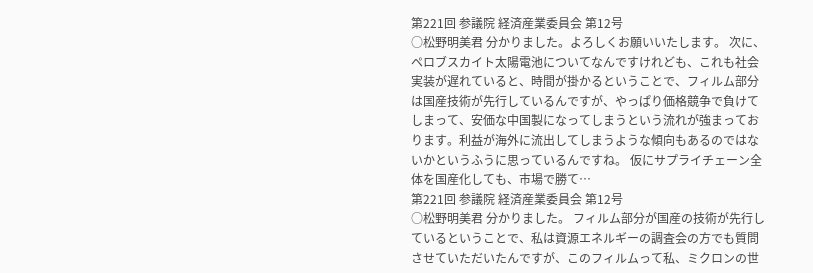第221回 参議院 経済産業委員会 第12号
○松野明美君 分かりました。よろしくお願いいたします。 次に、ペロブスカイト太陽電池についてなんですけれども、これも社会実装が遅れていると、時間が掛かるということで、フィルム部分は国産技術が先行しているんですが、やっぱり価格競争で負けてしまって、安価な中国製になってしまうという流れが強まっております。利益が海外に流出してしまうような傾向もあるのではないかというふうに思っているんですね。 仮にサプライチェーン全体を国産化しても、市場で勝て…
第221回 参議院 経済産業委員会 第12号
○松野明美君 分かりました。 フィルム部分が国産の技術が先行しているということで、私は資源エネルギーの調査会の方でも質問させていただいたんですが、このフィルムって私、ミクロンの世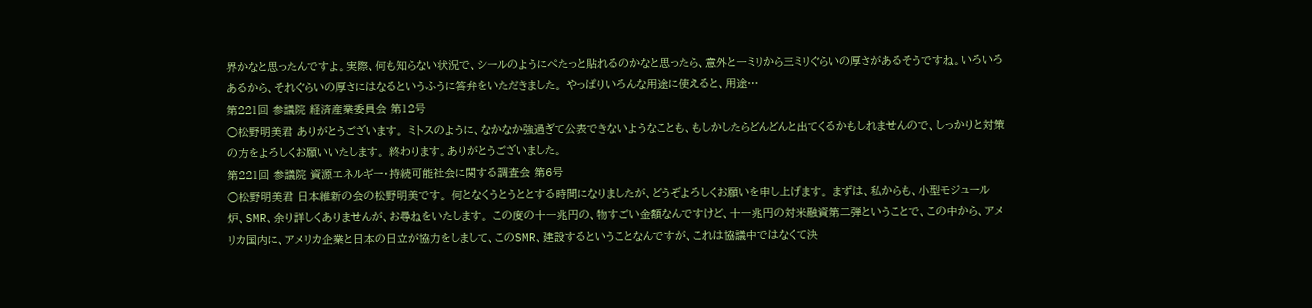界かなと思ったんですよ。実際、何も知らない状況で、シールのようにぺたっと貼れるのかなと思ったら、意外と一ミリから三ミリぐらいの厚さがあるそうですね。いろいろあるから、それぐらいの厚さにはなるというふうに答弁をいただきました。 やっぱりいろんな用途に使えると、用途…
第221回 参議院 経済産業委員会 第12号
○松野明美君 ありがとうございます。 ミトスのように、なかなか強過ぎて公表できないようなことも、もしかしたらどんどんと出てくるかもしれませんので、しっかりと対策の方をよろしくお願いいたします。 終わります。ありがとうございました。
第221回 参議院 資源エネルギー・持続可能社会に関する調査会 第6号
○松野明美君 日本維新の会の松野明美です。 何となくうとうととする時間になりましたが、どうぞよろしくお願いを申し上げます。 まずは、私からも、小型モジュール炉、SMR、余り詳しくありませんが、お尋ねをいたします。 この度の十一兆円の、物すごい金額なんですけど、十一兆円の対米融資第二弾ということで、この中から、アメリカ国内に、アメリカ企業と日本の日立が協力をしまして、このSMR、建設するということなんですが、これは協議中ではなくて決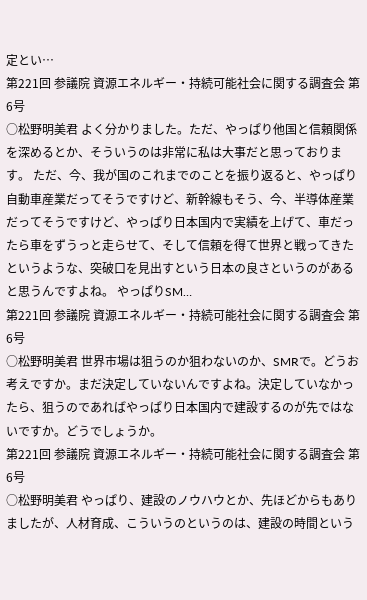定とい…
第221回 参議院 資源エネルギー・持続可能社会に関する調査会 第6号
○松野明美君 よく分かりました。ただ、やっぱり他国と信頼関係を深めるとか、そういうのは非常に私は大事だと思っております。 ただ、今、我が国のこれまでのことを振り返ると、やっぱり自動車産業だってそうですけど、新幹線もそう、今、半導体産業だってそうですけど、やっぱり日本国内で実績を上げて、車だったら車をずうっと走らせて、そして信頼を得て世界と戦ってきたというような、突破口を見出すという日本の良さというのがあると思うんですよね。 やっぱりSM…
第221回 参議院 資源エネルギー・持続可能社会に関する調査会 第6号
○松野明美君 世界市場は狙うのか狙わないのか、SMRで。どうお考えですか。まだ決定していないんですよね。決定していなかったら、狙うのであればやっぱり日本国内で建設するのが先ではないですか。どうでしょうか。
第221回 参議院 資源エネルギー・持続可能社会に関する調査会 第6号
○松野明美君 やっぱり、建設のノウハウとか、先ほどからもありましたが、人材育成、こういうのというのは、建設の時間という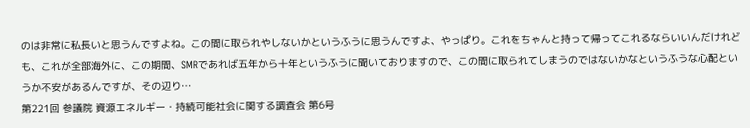のは非常に私長いと思うんですよね。この間に取られやしないかというふうに思うんですよ、やっぱり。これをちゃんと持って帰ってこれるならいいんだけれども、これが全部海外に、この期間、SMRであれば五年から十年というふうに聞いておりますので、この間に取られてしまうのではないかなというふうな心配というか不安があるんですが、その辺り…
第221回 参議院 資源エネルギー・持続可能社会に関する調査会 第6号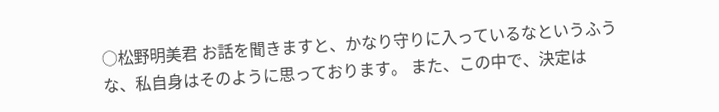○松野明美君 お話を聞きますと、かなり守りに入っているなというふうな、私自身はそのように思っております。 また、この中で、決定は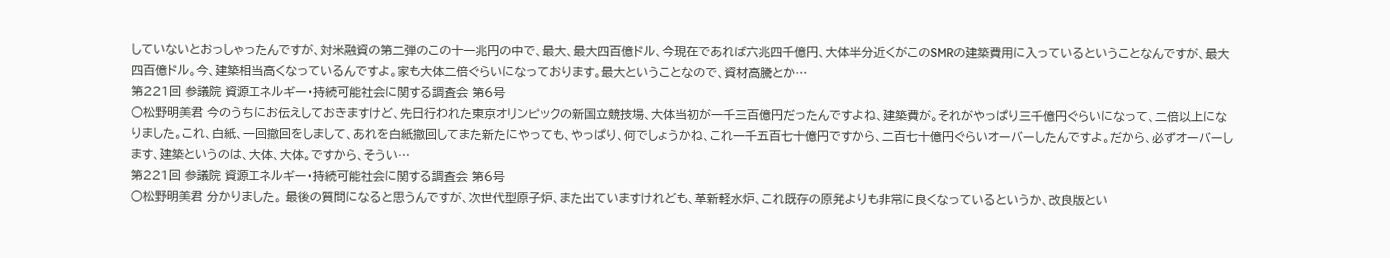していないとおっしゃったんですが、対米融資の第二弾のこの十一兆円の中で、最大、最大四百億ドル、今現在であれば六兆四千億円、大体半分近くがこのSMRの建築費用に入っているということなんですが、最大四百億ドル。今、建築相当高くなっているんですよ。家も大体二倍ぐらいになっております。最大ということなので、資材高騰とか…
第221回 参議院 資源エネルギー・持続可能社会に関する調査会 第6号
○松野明美君 今のうちにお伝えしておきますけど、先日行われた東京オリンピックの新国立競技場、大体当初が一千三百億円だったんですよね、建築費が。それがやっぱり三千億円ぐらいになって、二倍以上になりました。これ、白紙、一回撤回をしまして、あれを白紙撤回してまた新たにやっても、やっぱり、何でしょうかね、これ一千五百七十億円ですから、二百七十億円ぐらいオーバーしたんですよ。だから、必ずオーバーします、建築というのは、大体、大体。ですから、そうい…
第221回 参議院 資源エネルギー・持続可能社会に関する調査会 第6号
○松野明美君 分かりました。 最後の質問になると思うんですが、次世代型原子炉、また出ていますけれども、革新軽水炉、これ既存の原発よりも非常に良くなっているというか、改良版とい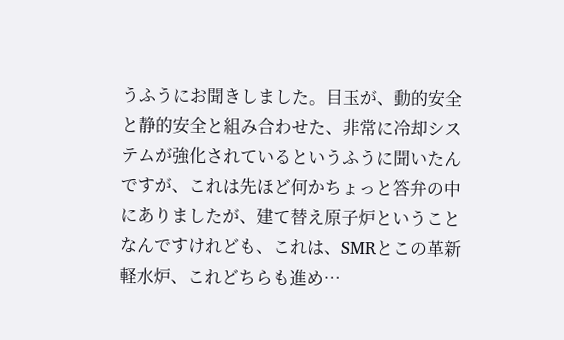うふうにお聞きしました。目玉が、動的安全と静的安全と組み合わせた、非常に冷却システムが強化されているというふうに聞いたんですが、これは先ほど何かちょっと答弁の中にありましたが、建て替え原子炉ということなんですけれども、これは、SMRとこの革新軽水炉、これどちらも進め…